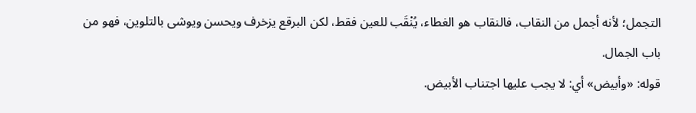التجمل؛ لأنه أجمل من النقاب، فالنقاب هو الغطاء، يُنْقَب للعين فقط، لكن البرقع يزخرف ويحسن ويوشى بالتلوين، فهو من باب الجمال.
قوله: «وأبيض» أي: لا يجب عليها اجتناب الأبيض.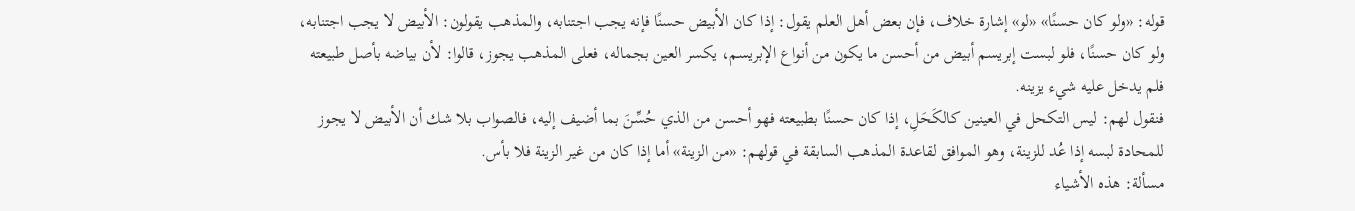قوله: «ولو كان حسنًا» «لو» إشارة خلاف، فإن بعض أهل العلم يقول: إذا كان الأبيض حسنًا فإنه يجب اجتنابه، والمذهب يقولون: الأبيض لا يجب اجتنابه، ولو كان حسنًا، فلو لبست إبريسم أبيض من أحسن ما يكون من أنواع الإبريسم، يكسر العين بجماله، فعلى المذهب يجوز، قالوا: لأن بياضه بأصل طبيعته فلم يدخل عليه شيء يزينه.
فنقول لهم: ليس التكحل في العينين كالكَحَلِ، إذا كان حسنًا بطبيعته فهو أحسن من الذي حُسِّنَ بما أضيف إليه، فالصواب بلا شك أن الأبيض لا يجوز للمحادة لبسه إذا عُد للزينة، وهو الموافق لقاعدة المذهب السابقة في قولهم: «من الزينة» أما إذا كان من غير الزينة فلا بأس.
مسألة: هذه الأشياء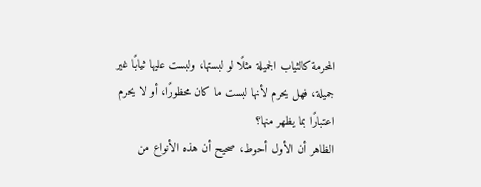المحرمة كالثياب الجميلة مثلًا لو لبستها، ولبست عليها ثيابًا غير جميلة، فهل يحرم لأنها لبست ما كان محظورًا، أو لا يحرم اعتبارًا بما يظهر منها؟
الظاهر أن الأول أحوط، صحيح أن هذه الأنواع من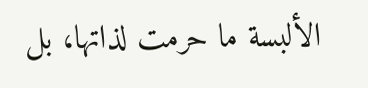الألبسة ما حرمت لذاتها، بل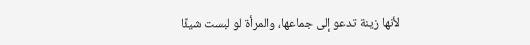لأنها زينة تدعو إلى جماعها، والمرأة لو لبست شيئًا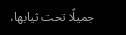جميلًا تحت ثيابها،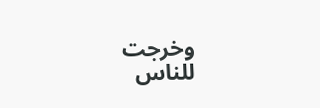وخرجت للناس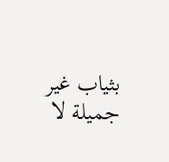بثياب غير جميلة لا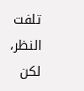تلفت النظر، لكن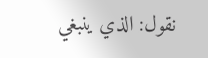نقول: الذي ينبغي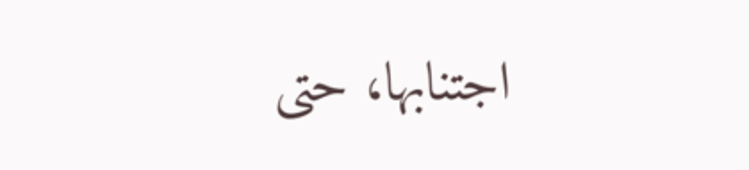اجتنابها، حتى